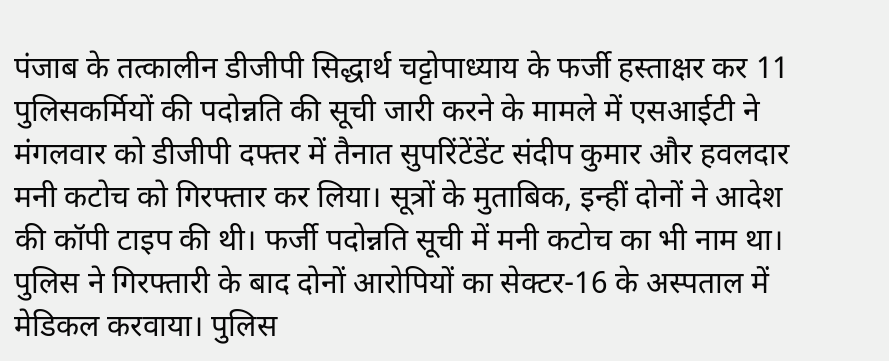पंजाब के तत्कालीन डीजीपी सिद्धार्थ चट्टोपाध्याय के फर्जी हस्ताक्षर कर 11 पुलिसकर्मियों की पदोन्नति की सूची जारी करने के मामले में एसआईटी ने मंगलवार को डीजीपी दफ्तर में तैनात सुपरिंटेंडेंट संदीप कुमार और हवलदार मनी कटोच को गिरफ्तार कर लिया। सूत्रों के मुताबिक, इन्हीं दोनों ने आदेश की कॉपी टाइप की थी। फर्जी पदोन्नति सूची में मनी कटोच का भी नाम था।
पुलिस ने गिरफ्तारी के बाद दोनों आरोपियों का सेक्टर-16 के अस्पताल में मेडिकल करवाया। पुलिस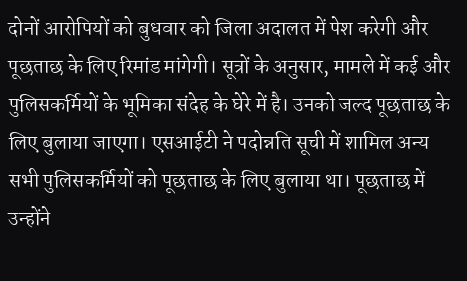दोनों आरोपियों को बुधवार को जिला अदालत में पेश करेगी और पूछताछ के लिए रिमांड मांगेगी। सूत्रों के अनुसार, मामले में कई और पुलिसकर्मियों के भूमिका संदेह के घेरे में है। उनको जल्द पूछताछ के लिए बुलाया जाएगा। एसआईटी ने पदोन्नति सूची में शामिल अन्य सभी पुलिसकर्मियों को पूछताछ के लिए बुलाया था। पूछताछ में उन्होंने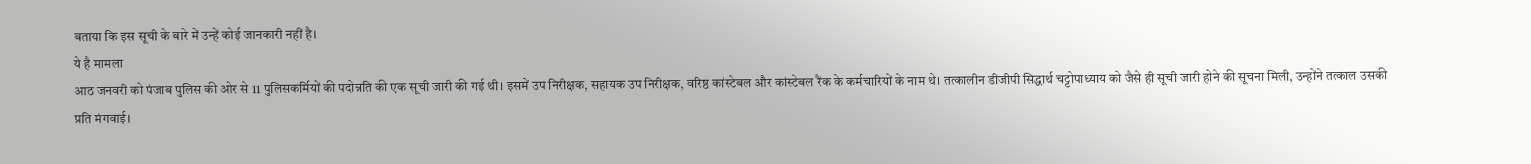बताया कि इस सूची के बारे में उन्हें कोई जानकारी नहीं है।
ये है मामला
आठ जनवरी को पंजाब पुलिस की ओर से 11 पुलिसकर्मियों की पदोन्नति की एक सूची जारी की गई थी। इसमें उप निरीक्षक, सहायक उप निरीक्षक, वरिष्ठ कांस्टेबल और कांस्टेबल रैंक के कर्मचारियों के नाम थे। तत्कालीन डीजीपी सिद्धार्थ चट्टोपाध्याय को जैसे ही सूची जारी होने की सूचना मिली, उन्होंने तत्काल उसकी प्रति मंगवाई।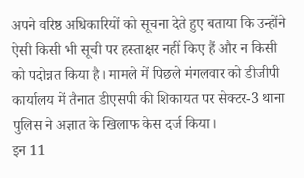अपने वरिष्ठ अधिकारियों को सूचना देते हुए बताया कि उन्होंने ऐसी किसी भी सूची पर हस्ताक्षर नहीं किए हैं और न किसी को पदोन्नत किया है। मामले में पिछले मंगलवार को डीजीपी कार्यालय में तैनात डीएसपी की शिकायत पर सेक्टर-3 थाना पुलिस ने अज्ञात के खिलाफ केस दर्ज किया।
इन 11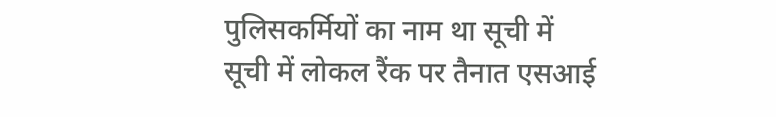पुलिसकर्मियों का नाम था सूची में
सूची में लोकल रैंक पर तैनात एसआई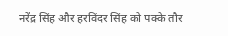नरेंद्र सिंह और हरविंदर सिंह को पक्के तौर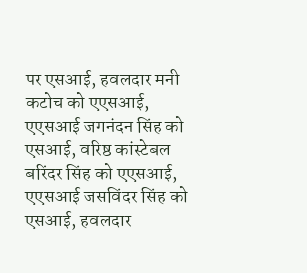पर एसआई, हवलदार मनी कटोच को एएसआई, एएसआई जगनंदन सिंह को एसआई, वरिष्ठ कांस्टेबल बरिंदर सिंह को एएसआई, एएसआई जसविंदर सिंह को एसआई, हवलदार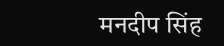मनदीप सिंह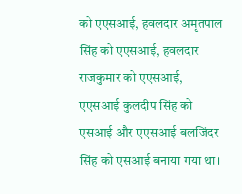को एएसआई, हवलदार अमृतपाल सिंह को एएसआई, हवलदार राजकुमार को एएसआई, एएसआई कुलदीप सिंह को एसआई और एएसआई बलजिंदर सिंह को एसआई बनाया गया था।